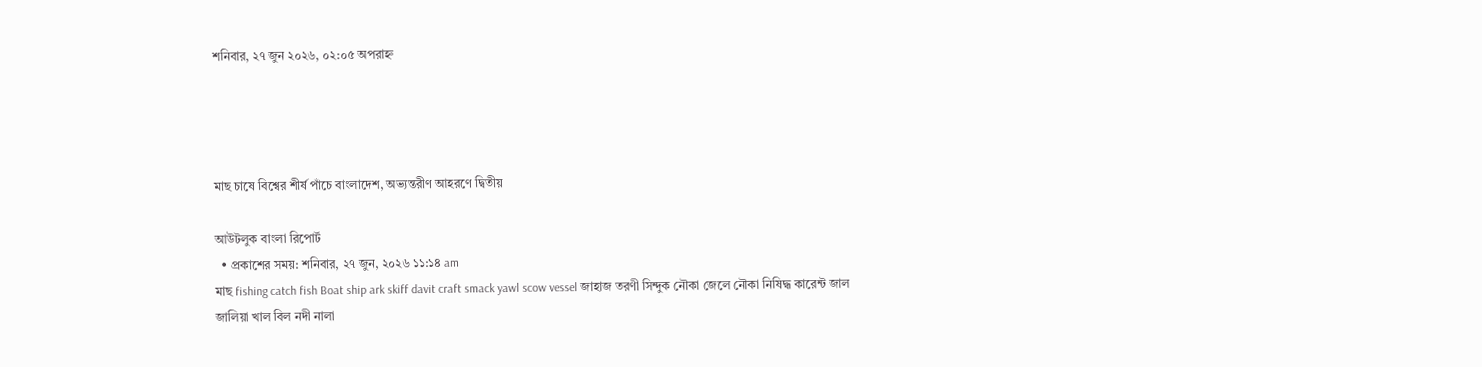শনিবার, ২৭ জুন ২০২৬, ০২:০৫ অপরাহ্ন




মাছ চাষে বিশ্বের শীর্ষ পাঁচে বাংলাদেশ, অভ্যন্তরীণ আহরণে দ্বিতীয়

আউটলুক বাংলা রিপোর্ট
  • প্রকাশের সময়: শনিবার, ২৭ জুন, ২০২৬ ১১:১৪ am
মাছ fishing catch fish Boat ship ark skiff davit craft smack yawl scow vessel জাহাজ তরণী সিন্দুক নৌকা জেলে নৌকা নিষিদ্ধ কারেন্ট জাল জালিয়া খাল বিল নদী নালা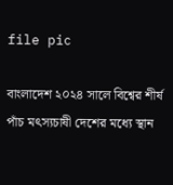file pic

বাংলাদেশ ২০২৪ সালে বিশ্বের শীর্ষ পাঁচ মৎস্যচাষী দেশের মধ্যে স্থান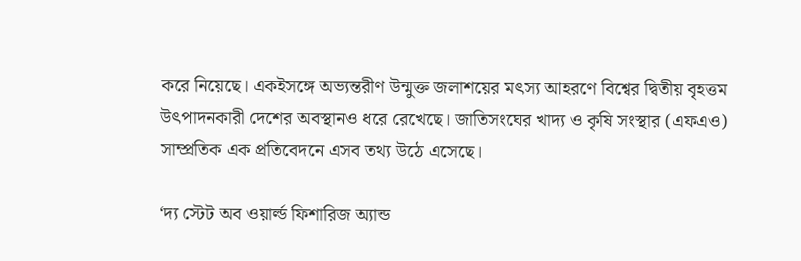করে নিয়েছে। একইসঙ্গে অভ্যন্তরীণ উন্মুক্ত জলাশয়ের মৎস্য আহরণে বিশ্বের দ্বিতীয় বৃহত্তম উৎপাদনকারী দেশের অবস্থানও ধরে রেখেছে। জাতিসংঘের খাদ্য ও কৃষি সংস্থার (এফএও) সাম্প্রতিক এক প্রতিবেদনে এসব তথ্য উঠে এসেছে।

‘দ্য স্টেট অব ওয়ার্ল্ড ফিশারিজ অ্যান্ড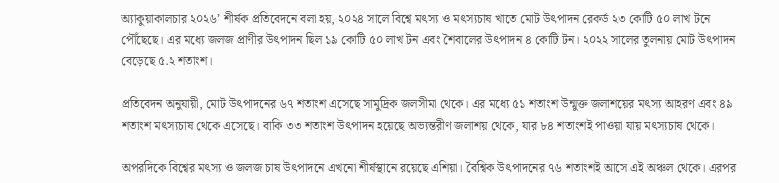অ্যাকুয়াকালচার ২০২৬’ শীর্ষক প্রতিবেদনে বলা হয়, ২০২৪ সালে বিশ্বে মৎস্য ও মৎস্যচাষ খাতে মোট উৎপাদন রেকর্ড ২৩ কোটি ৫০ লাখ টনে পৌঁছেছে। এর মধ্যে জলজ প্রাণীর উৎপাদন ছিল ১৯ কোটি ৫০ লাখ টন এবং শৈবালের উৎপাদন ৪ কোটি টন। ২০২২ সালের তুলনায় মোট উৎপাদন বেড়েছে ৫.২ শতাংশ।

প্রতিবেদন অনুযায়ী, মোট উৎপাদনের ৬৭ শতাংশ এসেছে সামুদ্রিক জলসীমা থেকে। এর মধ্যে ৫১ শতাংশ উন্মুক্ত জলাশয়ের মৎস্য আহরণ এবং ৪৯ শতাংশ মৎস্যচাষ থেকে এসেছে। বাকি ৩৩ শতাংশ উৎপাদন হয়েছে অভ্যন্তরীণ জলাশয় থেকে, যার ৮৪ শতাংশই পাওয়া যায় মৎস্যচাষ থেকে।

অপরদিকে বিশ্বের মৎস্য ও জলজ চাষ উৎপাদনে এখনো শীর্ষস্থানে রয়েছে এশিয়া। বৈশ্বিক উৎপাদনের ৭৬ শতাংশই আসে এই অঞ্চল থেকে। এরপর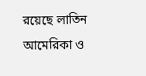রয়েছে লাতিন আমেরিকা ও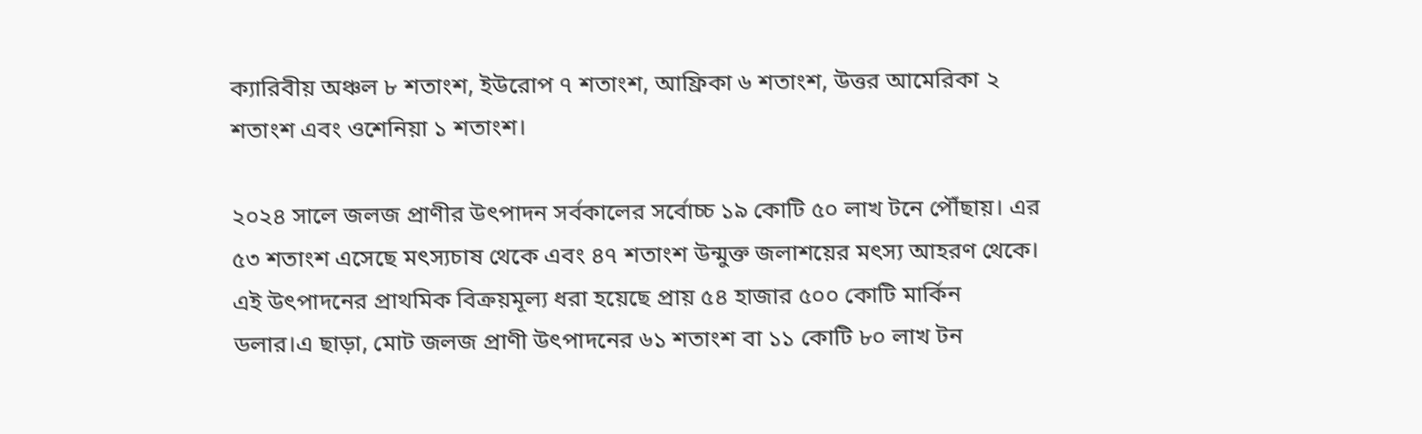ক্যারিবীয় অঞ্চল ৮ শতাংশ, ইউরোপ ৭ শতাংশ, আফ্রিকা ৬ শতাংশ, উত্তর আমেরিকা ২ শতাংশ এবং ওশেনিয়া ১ শতাংশ।

২০২৪ সালে জলজ প্রাণীর উৎপাদন সর্বকালের সর্বোচ্চ ১৯ কোটি ৫০ লাখ টনে পৌঁছায়। এর ৫৩ শতাংশ এসেছে মৎস্যচাষ থেকে এবং ৪৭ শতাংশ উন্মুক্ত জলাশয়ের মৎস্য আহরণ থেকে। এই উৎপাদনের প্রাথমিক বিক্রয়মূল্য ধরা হয়েছে প্রায় ৫৪ হাজার ৫০০ কোটি মার্কিন ডলার।এ ছাড়া, মোট জলজ প্রাণী উৎপাদনের ৬১ শতাংশ বা ১১ কোটি ৮০ লাখ টন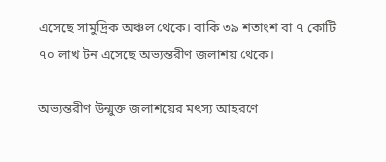এসেছে সামুদ্রিক অঞ্চল থেকে। বাকি ৩৯ শতাংশ বা ৭ কোটি ৭০ লাখ টন এসেছে অভ্যন্তরীণ জলাশয় থেকে।

অভ্যন্তরীণ উন্মুক্ত জলাশয়ের মৎস্য আহরণে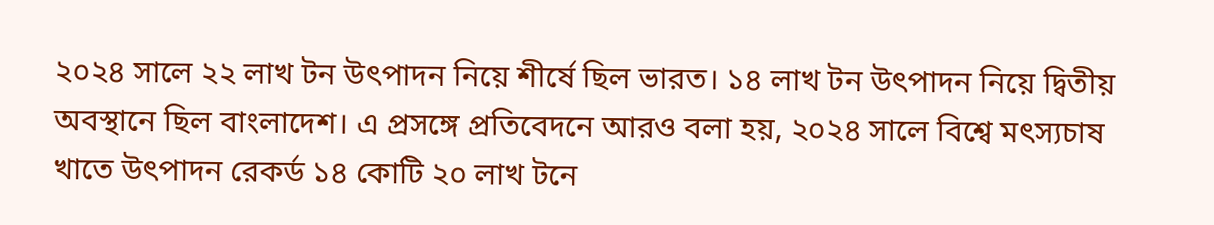২০২৪ সালে ২২ লাখ টন উৎপাদন নিয়ে শীর্ষে ছিল ভারত। ১৪ লাখ টন উৎপাদন নিয়ে দ্বিতীয় অবস্থানে ছিল বাংলাদেশ। এ প্রসঙ্গে প্রতিবেদনে আরও বলা হয়, ২০২৪ সালে বিশ্বে মৎস্যচাষ খাতে উৎপাদন রেকর্ড ১৪ কোটি ২০ লাখ টনে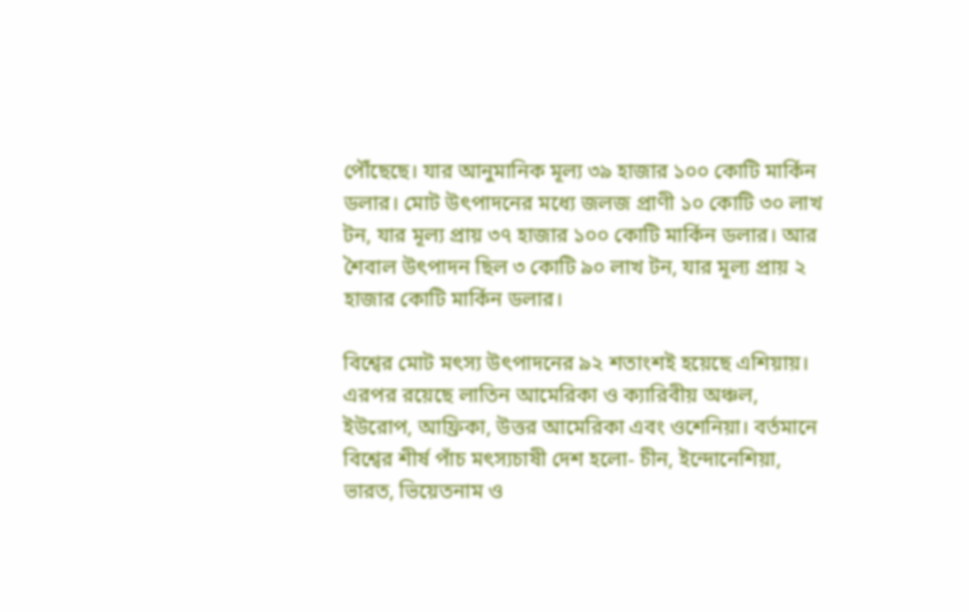পৌঁছেছে। যার আনুমানিক মূল্য ৩৯ হাজার ১০০ কোটি মার্কিন ডলার। মোট উৎপাদনের মধ্যে জলজ প্রাণী ১০ কোটি ৩০ লাখ টন, যার মূল্য প্রায় ৩৭ হাজার ১০০ কোটি মার্কিন ডলার। আর শৈবাল উৎপাদন ছিল ৩ কোটি ৯০ লাখ টন, যার মূল্য প্রায় ২ হাজার কোটি মার্কিন ডলার।

বিশ্বের মোট মৎস্য উৎপাদনের ৯২ শতাংশই হয়েছে এশিয়ায়। এরপর রয়েছে লাতিন আমেরিকা ও ক্যারিবীয় অঞ্চল, ইউরোপ, আফ্রিকা, উত্তর আমেরিকা এবং ওশেনিয়া। বর্তমানে বিশ্বের শীর্ষ পাঁচ মৎস্যচাষী দেশ হলো- চীন, ইন্দোনেশিয়া, ভারত, ভিয়েতনাম ও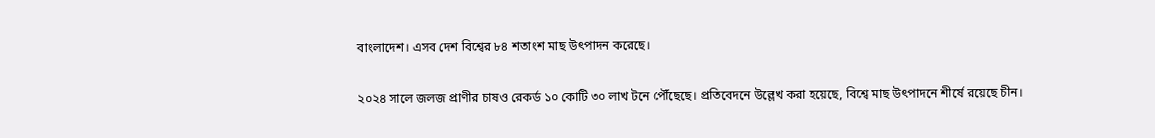বাংলাদেশ। এসব দেশ বিশ্বের ৮৪ শতাংশ মাছ উৎপাদন করেছে।

২০২৪ সালে জলজ প্রাণীর চাষও রেকর্ড ১০ কোটি ৩০ লাখ টনে পৌঁছেছে। প্রতিবেদনে উল্লেখ করা হয়েছে, বিশ্বে মাছ উৎপাদনে শীর্ষে রয়েছে চীন।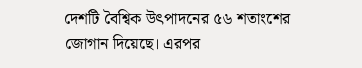দেশটি বৈশ্বিক উৎপাদনের ৫৬ শতাংশের জোগান দিয়েছে। এরপর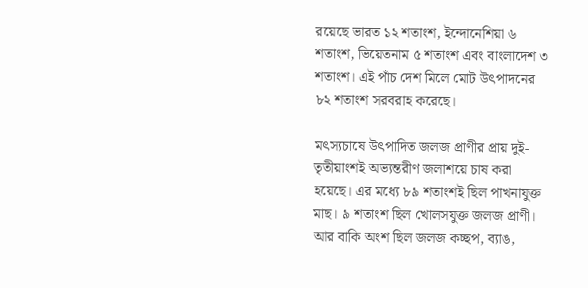রয়েছে ভারত ১২ শতাংশ, ইন্দোনেশিয়া ৬ শতাংশ, ভিয়েতনাম ৫ শতাংশ এবং বাংলাদেশ ৩ শতাংশ। এই পাঁচ দেশ মিলে মোট উৎপাদনের ৮২ শতাংশ সরবরাহ করেছে।

মৎস্যচাষে উৎপাদিত জলজ প্রাণীর প্রায় দুই-তৃতীয়াংশই অভ্যন্তরীণ জলাশয়ে চাষ করা হয়েছে। এর মধ্যে ৮৯ শতাংশই ছিল পাখনাযুক্ত মাছ। ৯ শতাংশ ছিল খোলসযুক্ত জলজ প্রাণী। আর বাকি অংশ ছিল জলজ কচ্ছপ, ব্যাঙ,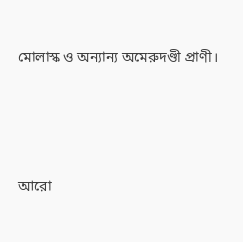মোলাস্ক ও অন্যান্য অমেরুদণ্ডী প্রাণী।




আরো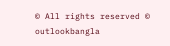© All rights reserved © outlookbangla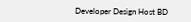Developer Design Host BD